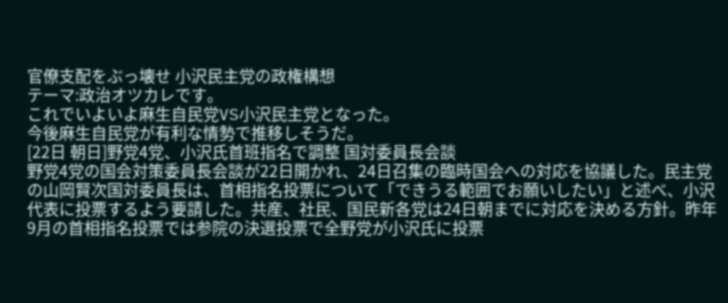官僚支配をぶっ壊せ 小沢民主党の政権構想
テーマ:政治オツカレです。
これでいよいよ麻生自民党VS小沢民主党となった。
今後麻生自民党が有利な情勢で推移しそうだ。
[22日 朝日]野党4党、小沢氏首班指名で調整 国対委員長会談
野党4党の国会対策委員長会談が22日開かれ、24日召集の臨時国会への対応を協議した。民主党の山岡賢次国対委員長は、首相指名投票について「できうる範囲でお願いしたい」と述べ、小沢代表に投票するよう要請した。共産、社民、国民新各党は24日朝までに対応を決める方針。昨年9月の首相指名投票では参院の決選投票で全野党が小沢氏に投票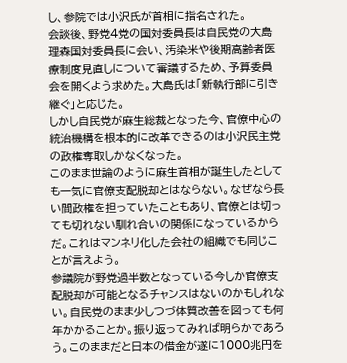し、参院では小沢氏が首相に指名された。
会談後、野党4党の国対委員長は自民党の大島理森国対委員長に会い、汚染米や後期高齢者医療制度見直しについて審議するため、予算委員会を開くよう求めた。大島氏は「新執行部に引き継ぐ」と応じた。
しかし自民党が麻生総裁となった今、官僚中心の統治機構を根本的に改革できるのは小沢民主党の政権奪取しかなくなった。
このまま世論のように麻生首相が誕生したとしても一気に官僚支配脱却とはならない。なぜなら長い間政権を担っていたこともあり、官僚とは切っても切れない馴れ合いの関係になっているからだ。これはマンネリ化した会社の組織でも同じことが言えよう。
参議院が野党過半数となっている今しか官僚支配脱却が可能となるチャンスはないのかもしれない。自民党のまま少しつづ体質改善を図っても何年かかることか。振り返ってみれば明らかであろう。このままだと日本の借金が遂に1000兆円を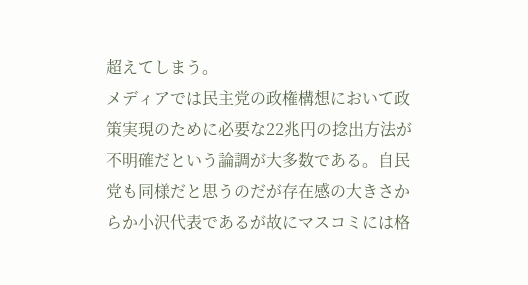超えてしまう。
メディアでは民主党の政権構想において政策実現のために必要な22兆円の捻出方法が不明確だという論調が大多数である。自民党も同様だと思うのだが存在感の大きさからか小沢代表であるが故にマスコミには格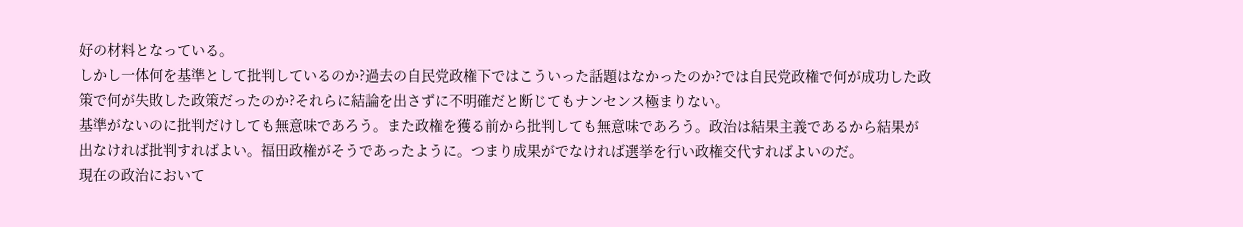好の材料となっている。
しかし一体何を基準として批判しているのか?過去の自民党政権下ではこういった話題はなかったのか?では自民党政権で何が成功した政策で何が失敗した政策だったのか?それらに結論を出さずに不明確だと断じてもナンセンス極まりない。
基準がないのに批判だけしても無意味であろう。また政権を獲る前から批判しても無意味であろう。政治は結果主義であるから結果が出なければ批判すればよい。福田政権がそうであったように。つまり成果がでなければ選挙を行い政権交代すればよいのだ。
現在の政治において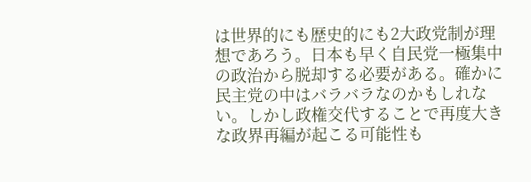は世界的にも歴史的にも2大政党制が理想であろう。日本も早く自民党一極集中の政治から脱却する必要がある。確かに民主党の中はバラバラなのかもしれない。しかし政権交代することで再度大きな政界再編が起こる可能性も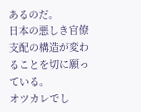あるのだ。
日本の悪しき官僚支配の構造が変わることを切に願っている。
オツカレでし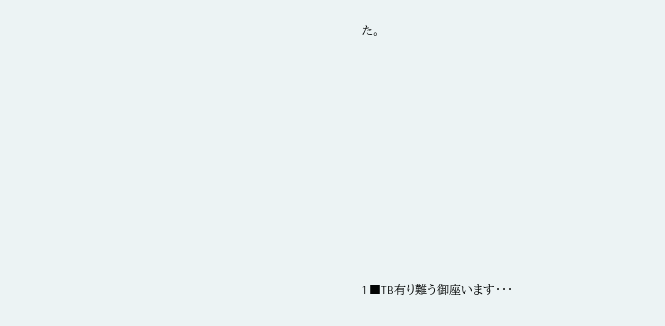た。

















1 ■TB有り難う御座います・・・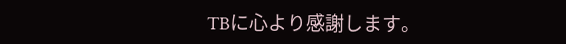TBに心より感謝します。